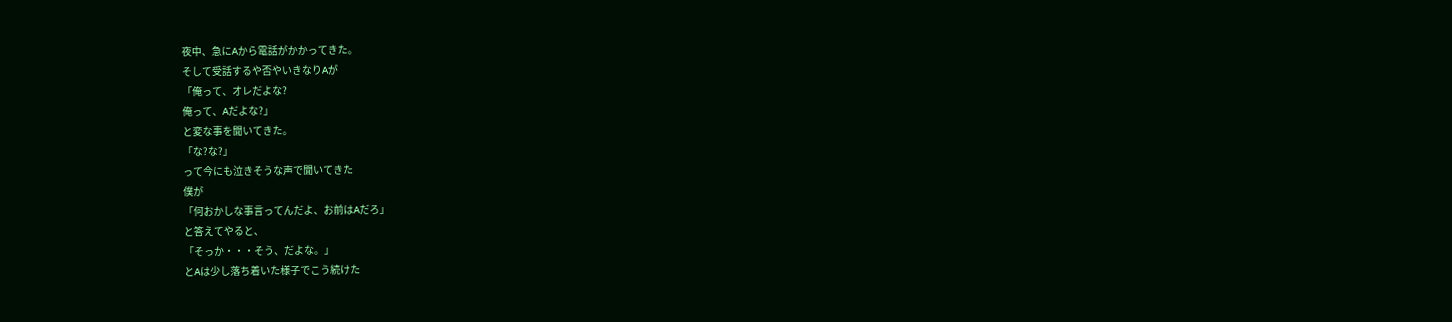夜中、急にAから電話がかかってきた。
そして受話するや否やいきなりAが
「俺って、オレだよな?
俺って、Aだよな?」
と変な事を聞いてきた。
「な?な?」
って今にも泣きそうな声で聞いてきた
僕が
「何おかしな事言ってんだよ、お前はAだろ」
と答えてやると、
「そっか・・・そう、だよな。」
とAは少し落ち着いた様子でこう続けた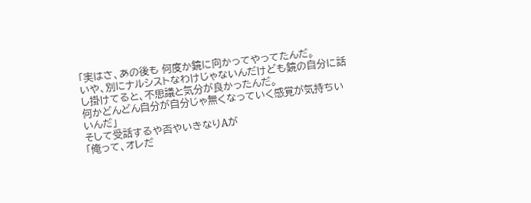「実はさ、あの後も 何度か鏡に向かってやってたんだ。
いや、別にナルシストなわけじゃないんだけども鏡の自分に話し掛けてると、不思議と気分が良かったんだ。
何かどんどん自分が自分じゃ無くなっていく感覚が気持ちいいんだ」
そして受話するや否やいきなりAが
「俺って、オレだ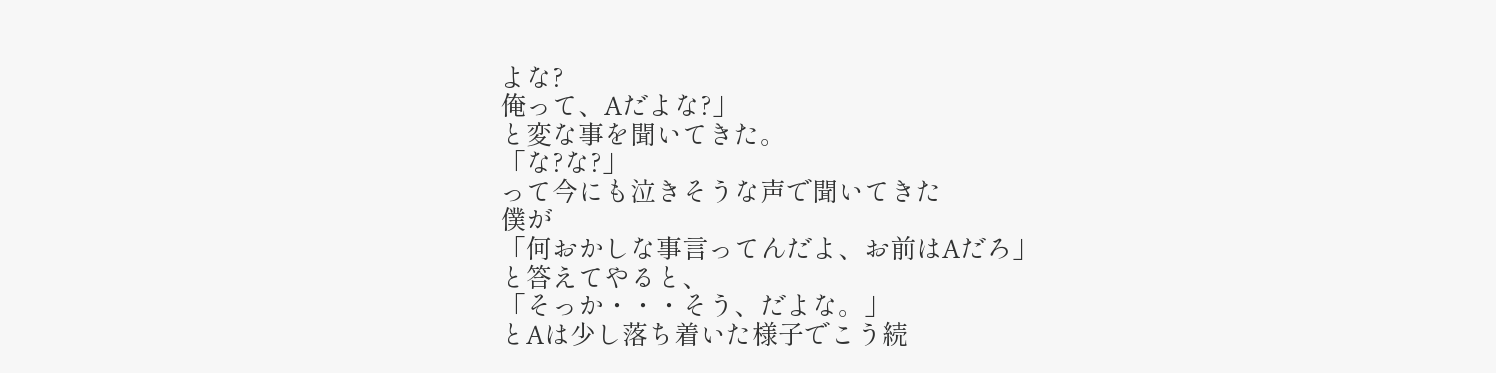よな?
俺って、Aだよな?」
と変な事を聞いてきた。
「な?な?」
って今にも泣きそうな声で聞いてきた
僕が
「何おかしな事言ってんだよ、お前はAだろ」
と答えてやると、
「そっか・・・そう、だよな。」
とAは少し落ち着いた様子でこう続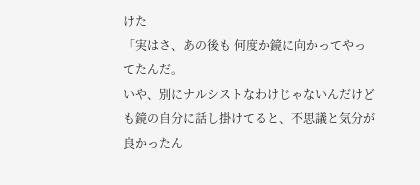けた
「実はさ、あの後も 何度か鏡に向かってやってたんだ。
いや、別にナルシストなわけじゃないんだけども鏡の自分に話し掛けてると、不思議と気分が良かったん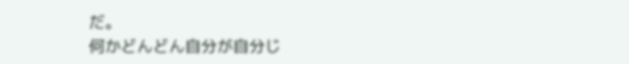だ。
何かどんどん自分が自分じ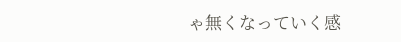ゃ無くなっていく感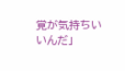覚が気持ちいいんだ」